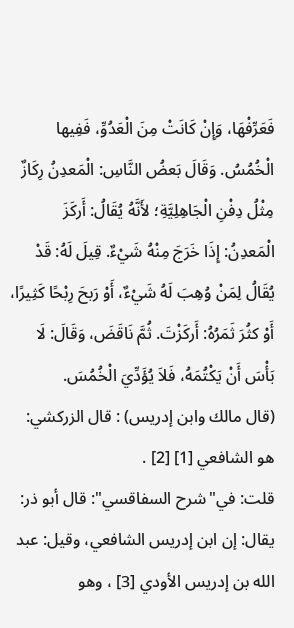فَعَرِّفْهَا، وَإِنْ كَانَتْ مِنَ الْعَدُوِّ، فَفِيها الْخُمُسُ. وَقَالَ بَعضُ النَّاسِ: الْمَعدِنُ رِكَازٌ مِثْلُ دِفْنِ الْجَاهِلِيَّةِ؛ لأَنَّهُ يُقَالُ: أَركَزَ الْمَعدِنُ: إِذَا خَرَجَ مِنْهُ شَيْءٌ. قِيلَ لَهُ: قَدْ يُقَالُ لِمَنْ وُهِبَ لَهُ شَيْءٌ، أَوْ رَبحَ رِبْحًا كَثِيرًا، أَوْ كثُرَ ثَمَرُهُ: أَركَزْتَ. ثُمَّ نَاقَضَ، وَقَالَ: لَا بَأْسَ أَنْ يَكْتُمَهُ، فَلاَ يُؤَدِّيَ الْخُمُسَ.
(قال مالك وابن إدريس) : قال الزركشي: هو الشافعي [1] [2] .
قلت: في"شرح السفاقسي": قال أبو ذر: يقال: إن ابن إدريس الشافعي، وقيل: عبد الله بن إدريس الأودي [3] ، وهو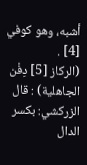أشبه، وهو كوفي [4] .
(الركاز [5] دِفْن الجاهلية) : قال الزركشي: بكسر الدال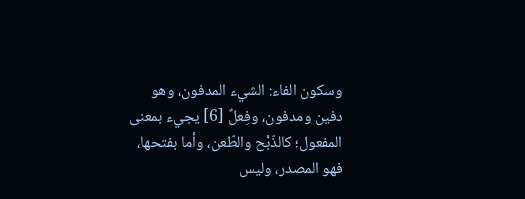وسكون الفاء: الشيء المدفون، وهو دفين ومدفون، وفِعلٌ [6] يجيء بمعنى المفعول؛ كالذّبْح والطّعن، وأما بفتحها، فهو المصدر، وليس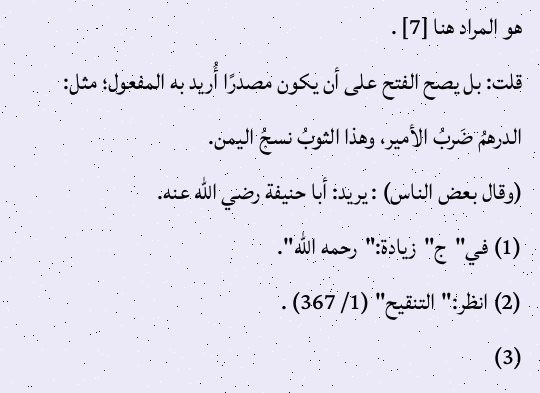هو المراد هنا [7] .
قلت: بل يصح الفتح على أن يكون مصدرًا أُريد به المفعول؛ مثل: الدرهمُ ضَربُ الأمير، وهذا الثوبُ نسجُ اليمن.
(وقال بعض الناس) : يريد: أبا حنيفة رضي الله عنه.
(1) في"ج"زيادة:"رحمه الله".
(2) انظر:"التنقيح" (1/ 367) .
(3)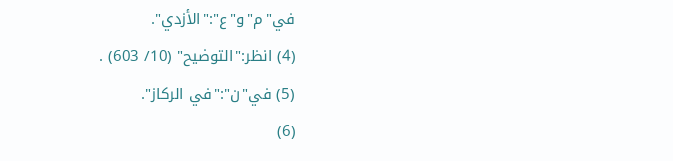في"م"و"ع":"الأزدي".
(4) انظر:"التوضيح" (10/ 603) .
(5) في"ن":"في الركاز".
(6)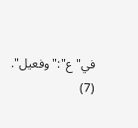في"ع":"وفعيل".
(7)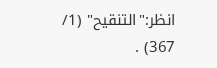انظر:"التنقيح" (1/ 367) .